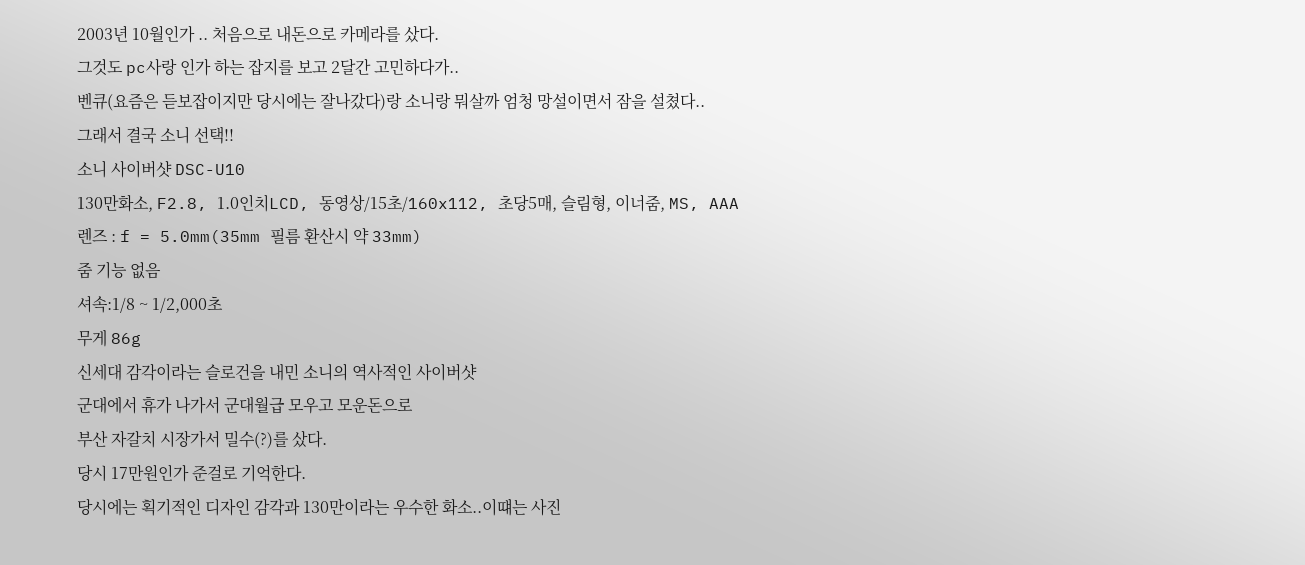2003년 10월인가 .. 처음으로 내돈으로 카메라를 샀다.
그것도 pc사랑 인가 하는 잡지를 보고 2달간 고민하다가..
벤큐(요즘은 듣보잡이지만 당시에는 잘나갔다)랑 소니랑 뭐살까 엄청 망설이면서 잠을 설쳤다..
그래서 결국 소니 선택!!
소니 사이버샷 DSC-U10
130만화소, F2.8, 1.0인치LCD, 동영상/15초/160x112, 초당5매, 슬림형, 이너줌, MS, AAA
렌즈 : f = 5.0mm(35mm 필름 환산시 약 33mm)
줌 기능 없음
셔속:1/8 ~ 1/2,000초
무게 86g
신세대 감각이라는 슬로건을 내민 소니의 역사적인 사이버샷
군대에서 휴가 나가서 군대월급 모우고 모운돈으로
부산 자갈치 시장가서 밀수(?)를 샀다.
당시 17만원인가 준걸로 기억한다.
당시에는 획기적인 디자인 감각과 130만이라는 우수한 화소..이떄는 사진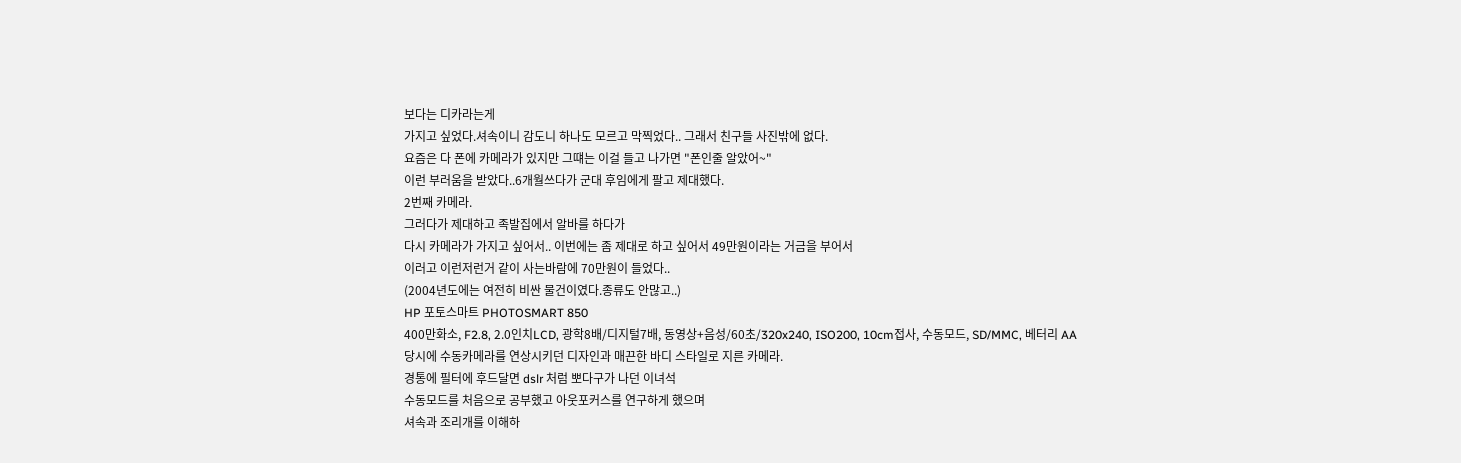보다는 디카라는게
가지고 싶었다.셔속이니 감도니 하나도 모르고 막찍었다.. 그래서 친구들 사진밖에 없다.
요즘은 다 폰에 카메라가 있지만 그떄는 이걸 들고 나가면 "폰인줄 알았어~"
이런 부러움을 받았다..6개월쓰다가 군대 후임에게 팔고 제대했다.
2번째 카메라.
그러다가 제대하고 족발집에서 알바를 하다가
다시 카메라가 가지고 싶어서.. 이번에는 좀 제대로 하고 싶어서 49만원이라는 거금을 부어서
이러고 이런저런거 같이 사는바람에 70만원이 들었다..
(2004년도에는 여전히 비싼 물건이였다.종류도 안많고..)
HP 포토스마트 PHOTOSMART 850
400만화소, F2.8, 2.0인치LCD, 광학8배/디지털7배, 동영상+음성/60초/320x240, ISO200, 10cm접사, 수동모드, SD/MMC, 베터리 AA
당시에 수동카메라를 연상시키던 디자인과 매끈한 바디 스타일로 지른 카메라.
경통에 필터에 후드달면 dslr 처럼 뽀다구가 나던 이녀석
수동모드를 처음으로 공부했고 아웃포커스를 연구하게 했으며
셔속과 조리개를 이해하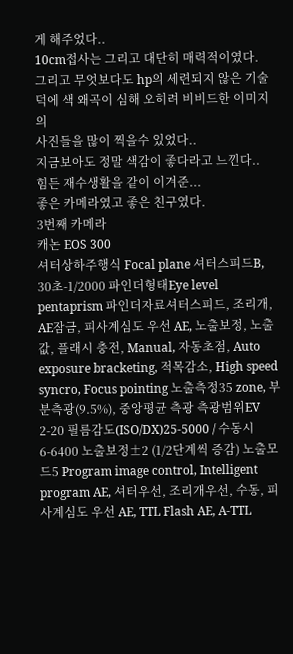게 해주었다..
10cm접사는 그리고 대단히 매력적이였다.
그리고 무엇보다도 hp의 세련되지 않은 기술덕에 색 왜곡이 심해 오히려 비비드한 이미지의
사진들을 많이 찍을수 있었다..
지금보아도 정말 색감이 좋다라고 느낀다..
힘든 재수생활을 같이 이겨준...
좋은 카메라였고 좋은 친구였다.
3번째 카메라
캐논 EOS 300
셔터상하주행식 Focal plane 셔터스피드B, 30초-1/2000 파인더형태Eye level pentaprism 파인더자료셔터스피드, 조리개, AE잠금, 피사계심도 우선 AE, 노출보정, 노출값, 플래시 충전, Manual, 자동초점, Auto exposure bracketing, 적목감소, High speed syncro, Focus pointing 노출측정35 zone, 부분측광(9.5%), 중앙평균 측광 측광범위EV 2-20 필름감도(ISO/DX)25-5000 / 수동시 6-6400 노출보정±2 (1/2단계씩 증감) 노출모드5 Program image control, Intelligent program AE, 셔터우선, 조리개우선, 수동, 피사계심도 우선 AE, TTL Flash AE, A-TTL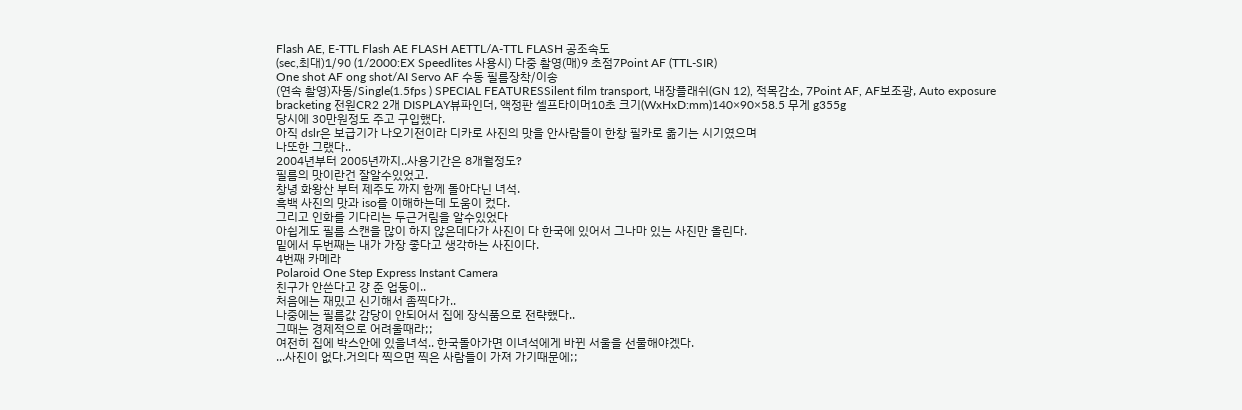Flash AE, E-TTL Flash AE FLASH AETTL/A-TTL FLASH 공조속도
(sec,최대)1/90 (1/2000:EX Speedlites 사용시) 다중 촬영(매)9 초점7Point AF (TTL-SIR)
One shot AF ong shot/AI Servo AF 수동 필름장착/이송
(연속 촬영)자동/Single(1.5fps ) SPECIAL FEATURESSilent film transport, 내장플래쉬(GN 12), 적목감소, 7Point AF, AF보조광, Auto exposure bracketing 전원CR2 2개 DISPLAY뷰파인더, 액정판 셀프타이머10초 크기(WxHxD:mm)140×90×58.5 무게 g355g
당시에 30만원정도 주고 구입했다.
아직 dslr은 보급기가 나오기전이라 디카로 사진의 맛을 안사람들이 한창 필카로 옮기는 시기였으며
나또한 그랬다..
2004년부터 2005년까지..사용기간은 8개월정도?
필름의 맛이란건 잘알수있었고.
창녕 화왕산 부터 제주도 까지 함께 돌아다닌 녀석.
흑백 사진의 맛과 iso를 이해하는데 도움이 컸다.
그리고 인화를 기다리는 두근거림을 알수있었다
아쉽게도 필름 스캔을 많이 하지 않은데다가 사진이 다 한국에 있어서 그나마 있는 사진만 올린다.
밑에서 두번째는 내가 가장 좋다고 생각하는 사진이다.
4번째 카메라
Polaroid One Step Express Instant Camera
친구가 안쓴다고 걍 준 업둥이..
처음에는 재밌고 신기해서 좀찍다가..
나중에는 필름값 감당이 안되어서 집에 장식품으로 전략했다..
그때는 경제적으로 어려울때라;;
여전히 집에 박스안에 있을녀석.. 한국돌아가면 이녀석에게 바뀐 서울을 선물해야겠다.
...사진이 없다.거의다 찍으면 찍은 사람들이 가져 가기때문에;;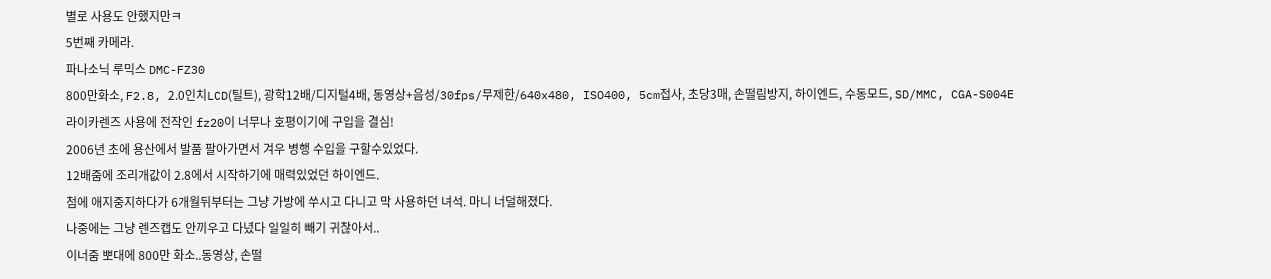별로 사용도 안했지만ㅋ
5번째 카메라.
파나소닉 루믹스 DMC-FZ30
800만화소, F2.8, 2.0인치LCD(틸트), 광학12배/디지털4배, 동영상+음성/30fps/무제한/640x480, ISO400, 5cm접사, 초당3매, 손떨림방지, 하이엔드, 수동모드, SD/MMC, CGA-S004E
라이카렌즈 사용에 전작인 fz20이 너무나 호평이기에 구입을 결심!
2006년 초에 용산에서 발품 팔아가면서 겨우 병행 수입을 구할수있었다.
12배줌에 조리개값이 2.8에서 시작하기에 매력있었던 하이엔드.
첨에 애지중지하다가 6개월뒤부터는 그냥 가방에 쑤시고 다니고 막 사용하던 녀석. 마니 너덜해졌다.
나중에는 그냥 렌즈캡도 안끼우고 다녔다 일일히 빼기 귀찮아서..
이너줌 뽀대에 800만 화소..동영상, 손떨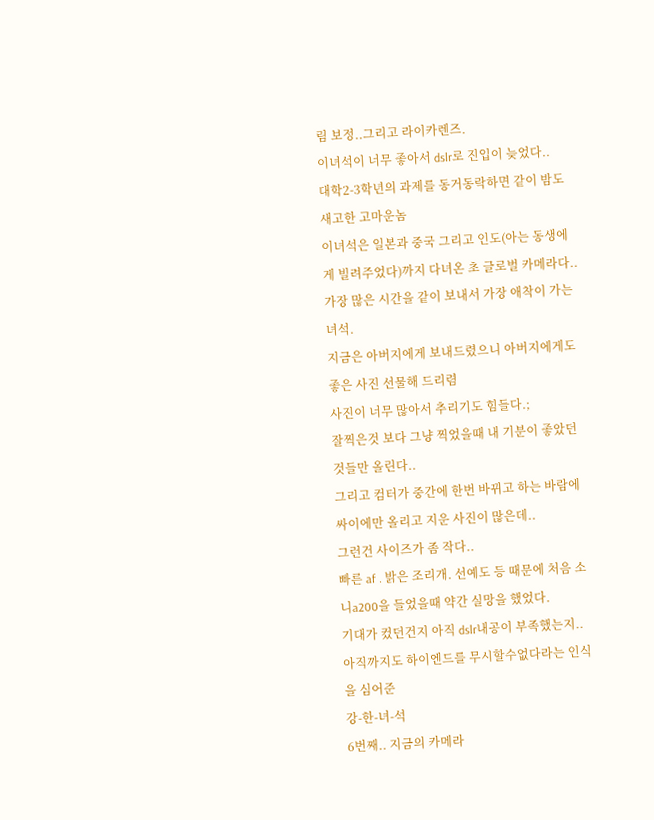림 보정..그리고 라이카렌즈.
이녀석이 너무 좋아서 dslr로 진입이 늦었다..
대학2-3학년의 과제를 동거동락하면 같이 밤도 새고한 고마운놈
이녀석은 일본과 중국 그리고 인도(아는 동생에게 빌려주었다)까지 다녀온 초 글로벌 카메라다..
가장 많은 시간을 같이 보내서 가장 애착이 가는 녀석.
지금은 아버지에게 보내드렸으니 아버지에게도 좋은 사진 선물해 드리렴
사진이 너무 많아서 추리기도 힘들다.;
잘찍은것 보다 그냥 찍었을때 내 기분이 좋았던것들만 올린다..
그리고 컴터가 중간에 한번 바뀌고 하는 바람에 싸이에만 올리고 지운 사진이 많은데..
그런건 사이즈가 좀 작다..
빠른 af . 밝은 조리개. 선예도 등 때문에 처음 소니a200을 들었을때 약간 실망을 했었다.
기대가 컸던건지 아직 dslr내공이 부족했는지..
아직까지도 하이엔드를 무시할수없다라는 인식을 심어준
강-한-녀-석
6번째.. 지금의 카메라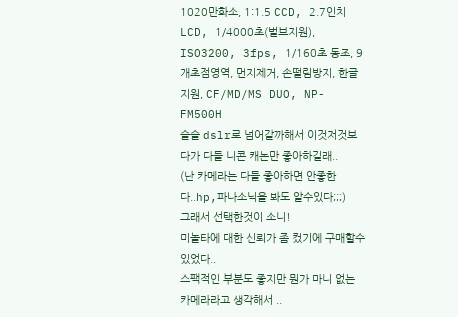1020만화소, 1:1.5 CCD, 2.7인치LCD, 1/4000초(벌브지원), ISO3200, 3fps, 1/160초 동조, 9개초점영역, 먼지제거, 손떨림방지, 한글지원, CF/MD/MS DUO, NP-FM500H
슬슬 dslr로 넘어갈까해서 이것저것보다가 다들 니콘 캐논만 좋아하길래..
(난 카메라는 다들 좋아하면 안좋한다..hp,파나소닉을 봐도 알수있다;;;)
그래서 선택한것이 소니!
미놀타에 대한 신뢰가 좀 컸기에 구매할수있었다..
스팩적인 부분도 좋지만 뭔가 마니 없는 카메라라고 생각해서 ..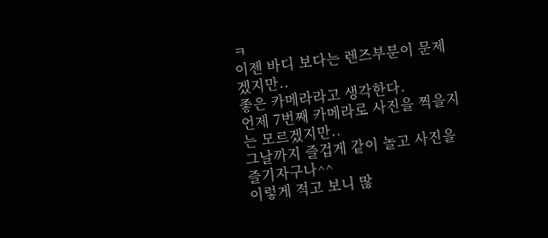ㅋ
이젠 바디 보다는 렌즈부분이 문제 겠지만..
좋은 카메라라고 생각한다.
언제 7번째 카메라로 사진을 찍을지는 모르겠지만..
그날까지 즐겁게 같이 놀고 사진을 즐기자구나^^
이렇게 적고 보니 많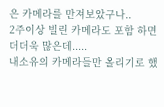은 카메라를 만져보았구나..
2주이상 빌린 카메라도 포함 하면 더더욱 많은데.....
내소유의 카메라들만 올리기로 했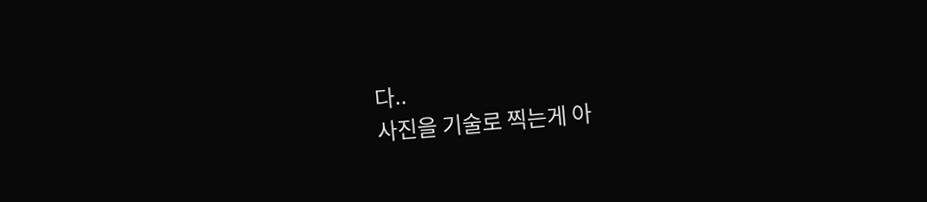다..
사진을 기술로 찍는게 아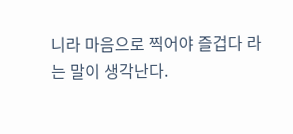니라 마음으로 찍어야 즐겁다 라는 말이 생각난다.